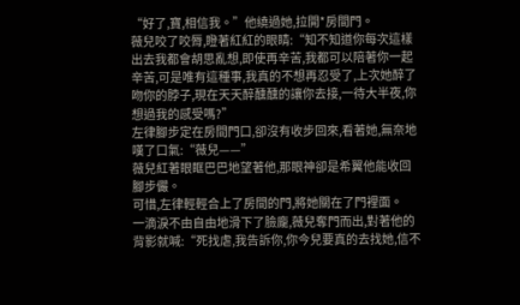“好了,寶,相信我。”他繞過她,拉開*房間門。
薇兒咬了咬脣,瞪著紅紅的眼睛:“知不知道你每次這樣出去我都會胡思亂想,即使再辛苦,我都可以陪著你一起辛苦,可是唯有這種事,我真的不想再忍受了,上次她醉了吻你的脖子,現在天天醉醺醺的讓你去接,一待大半夜,你想過我的感受嗎?”
左律腳步定在房間門口,卻沒有收步回來,看著她,無奈地嘆了口氣:“薇兒——”
薇兒紅著眼眶巴巴地望著他,那眼神卻是希翼他能收回腳步儼。
可惜,左律輕輕合上了房間的門,將她關在了門裡面。
一滴淚不由自由地滑下了臉龐,薇兒奪門而出,對著他的背影就喊:“死找虐,我告訴你,你今兒要真的去找她,信不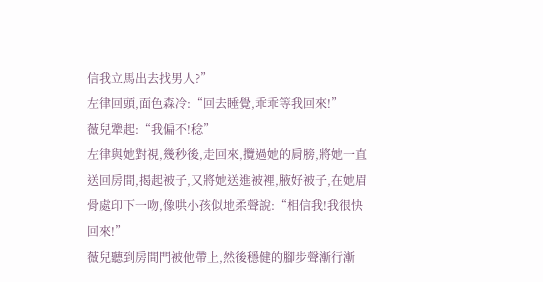信我立馬出去找男人?”
左律回頭,面色森冷:“回去睡覺,乖乖等我回來!”
薇兒犟起:“我偏不!稔”
左律與她對視,幾秒後,走回來,攬過她的肩膀,將她一直送回房間,揭起被子,又將她送進被裡,腋好被子,在她眉骨處印下一吻,像哄小孩似地柔聲說:“相信我!我很快回來!”
薇兒聽到房間門被他帶上,然後穩健的腳步聲漸行漸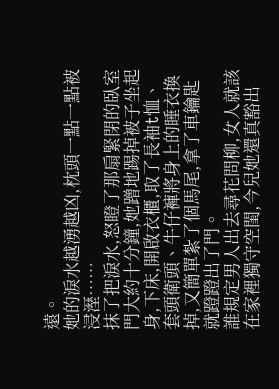遠。
她的淚水越湧越凶,枕頭一點一點被浸溼……
抹了把淚水,怒瞪了那扇緊閉的臥室門大約十分鐘,她蹭地踢掉被子坐起身,下床,開啟衣櫃,取了長袖t恤、套頭衛頭、牛仔褲將身上的睡衣換掉,又簡單紮了個馬尾,拿了車鑰匙就蹬蹬出了門。
誰規定男人出去尋花問柳,女人就該在家裡獨守空閨,今兒她還真豁出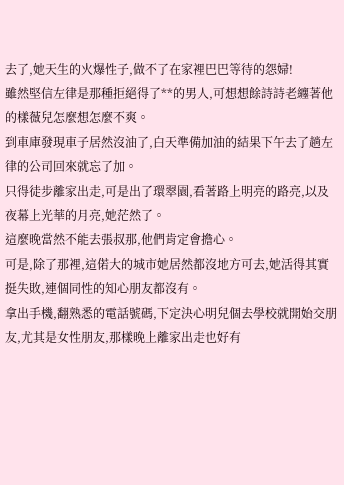去了,她天生的火爆性子,做不了在家裡巴巴等待的怨婦!
雖然堅信左律是那種拒絕得了**的男人,可想想餘詩詩老纏著他的樣薇兒怎麼想怎麼不爽。
到車庫發現車子居然沒油了,白天準備加油的結果下午去了趟左律的公司回來就忘了加。
只得徒步離家出走,可是出了環翠園,看著路上明亮的路亮,以及夜幕上光華的月亮,她茫然了。
這麼晚當然不能去張叔那,他們肯定會擔心。
可是,除了那裡,這偌大的城市她居然都沒地方可去,她活得其實挺失敗,連個同性的知心朋友都沒有。
拿出手機,翻熟悉的電話號碼,下定決心明兒個去學校就開始交朋友,尤其是女性朋友,那樣晚上離家出走也好有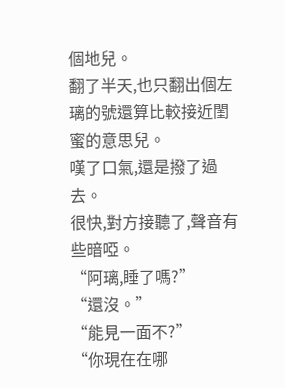個地兒。
翻了半天,也只翻出個左璃的號還算比較接近閨蜜的意思兒。
嘆了口氣,還是撥了過去。
很快,對方接聽了,聲音有些暗啞。
“阿璃,睡了嗎?”
“還沒。”
“能見一面不?”
“你現在在哪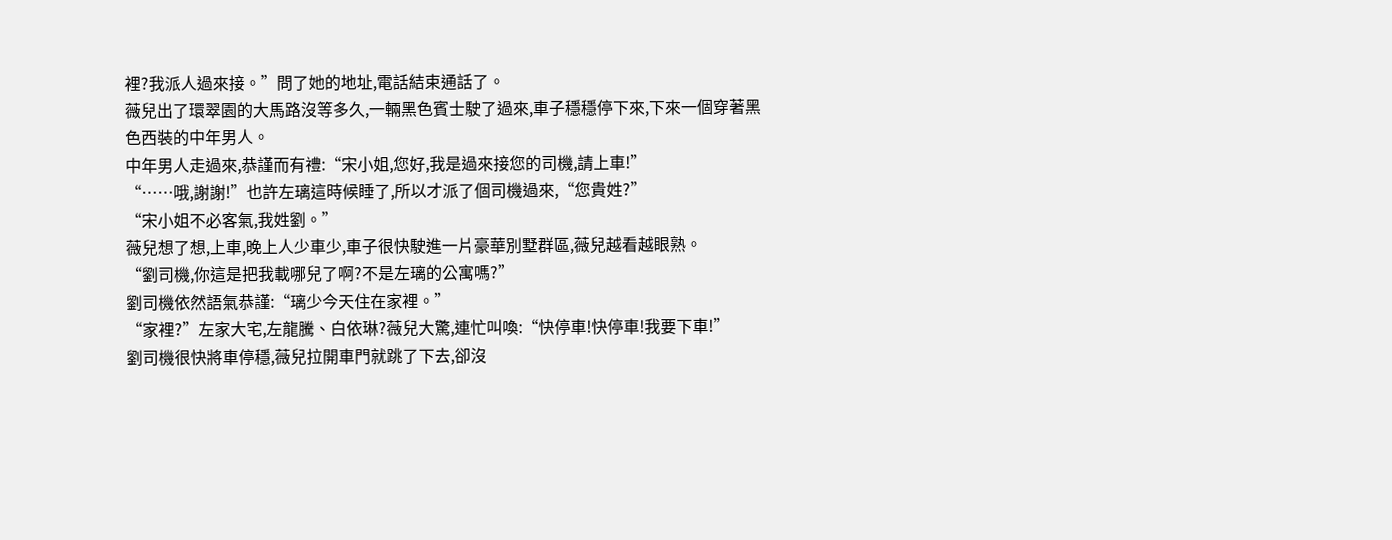裡?我派人過來接。”問了她的地址,電話結束通話了。
薇兒出了環翠園的大馬路沒等多久,一輛黑色賓士駛了過來,車子穩穩停下來,下來一個穿著黑色西裝的中年男人。
中年男人走過來,恭謹而有禮:“宋小姐,您好,我是過來接您的司機,請上車!”
“……哦,謝謝!”也許左璃這時候睡了,所以才派了個司機過來,“您貴姓?”
“宋小姐不必客氣,我姓劉。”
薇兒想了想,上車,晚上人少車少,車子很快駛進一片豪華別墅群區,薇兒越看越眼熟。
“劉司機,你這是把我載哪兒了啊?不是左璃的公寓嗎?”
劉司機依然語氣恭謹:“璃少今天住在家裡。”
“家裡?”左家大宅,左龍騰、白依琳?薇兒大驚,連忙叫喚:“快停車!快停車!我要下車!”
劉司機很快將車停穩,薇兒拉開車門就跳了下去,卻沒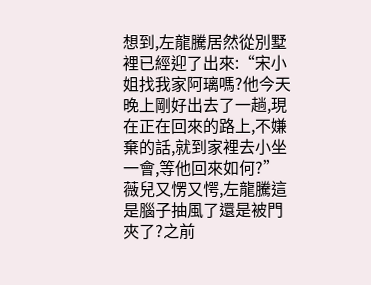想到,左龍騰居然從別墅裡已經迎了出來:“宋小姐找我家阿璃嗎?他今天晚上剛好出去了一趟,現在正在回來的路上,不嫌棄的話,就到家裡去小坐一會,等他回來如何?”
薇兒又愣又愕,左龍騰這是腦子抽風了還是被門夾了?之前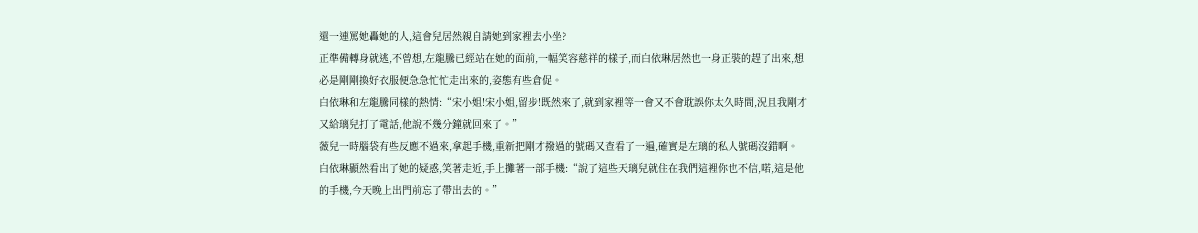還一連罵她轟她的人,這會兒居然親自請她到家裡去小坐?
正準備轉身就逃,不曾想,左龍騰已經站在她的面前,一幅笑容慈祥的樣子,而白依琳居然也一身正裝的趕了出來,想必是剛剛換好衣服便急急忙忙走出來的,姿態有些倉促。
白依琳和左龍騰同樣的熱情:“宋小姐!宋小姐,留步!既然來了,就到家裡等一會又不會耽誤你太久時間,況且我剛才又給璃兒打了電話,他說不幾分鐘就回來了。”
薇兒一時腦袋有些反應不過來,拿起手機,重新把剛才撥過的號碼又查看了一遍,確實是左璃的私人號碼沒錯啊。
白依琳顯然看出了她的疑惑,笑著走近,手上攤著一部手機:“說了這些天璃兒就住在我們這裡你也不信,喏,這是他的手機,今天晚上出門前忘了帶出去的。”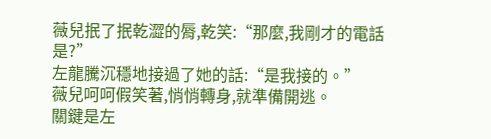薇兒抿了抿乾澀的脣,乾笑:“那麼,我剛才的電話是?”
左龍騰沉穩地接過了她的話:“是我接的。”
薇兒呵呵假笑著,悄悄轉身,就準備開逃。
關鍵是左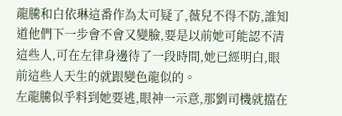龍騰和白依琳這番作為太可疑了,薇兒不得不防,誰知道他們下一步會不會又變臉,要是以前她可能認不清這些人,可在左律身邊待了一段時間,她已經明白,眼前這些人天生的就跟變色龍似的。
左龍騰似乎料到她要逃,眼神一示意,那劉司機就擋在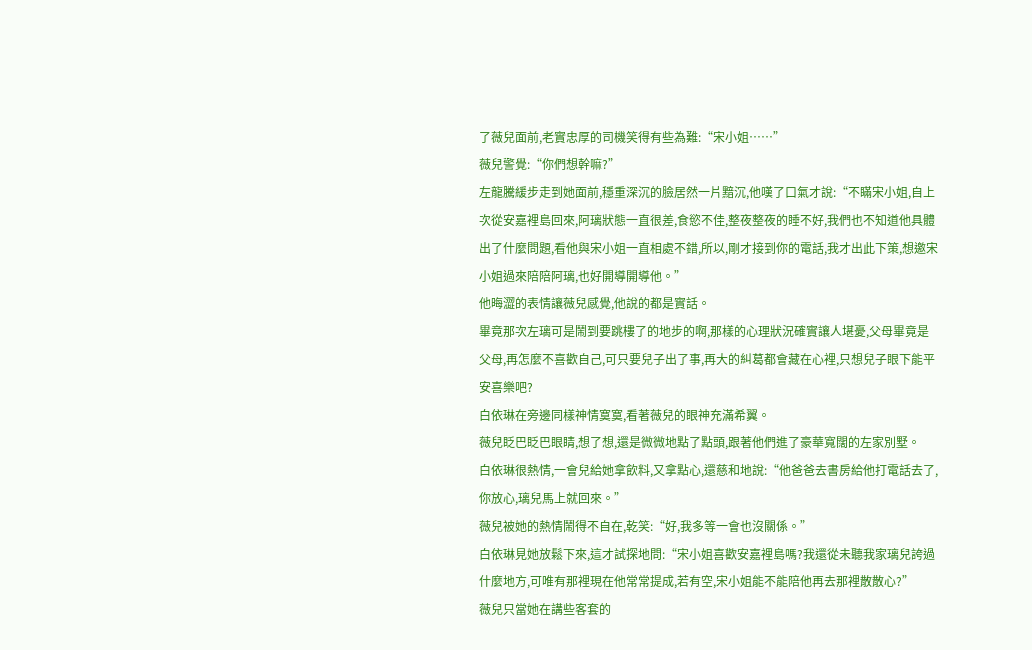了薇兒面前,老實忠厚的司機笑得有些為難:“宋小姐……”
薇兒警覺:“你們想幹嘛?”
左龍騰緩步走到她面前,穩重深沉的臉居然一片黯沉,他嘆了口氣才說:“不瞞宋小姐,自上次從安嘉裡島回來,阿璃狀態一直很差,食慾不佳,整夜整夜的睡不好,我們也不知道他具體出了什麼問題,看他與宋小姐一直相處不錯,所以,剛才接到你的電話,我才出此下策,想邀宋小姐過來陪陪阿璃,也好開導開導他。”
他晦澀的表情讓薇兒感覺,他說的都是實話。
畢竟那次左璃可是鬧到要跳樓了的地步的啊,那樣的心理狀況確實讓人堪憂,父母畢竟是父母,再怎麼不喜歡自己,可只要兒子出了事,再大的糾葛都會藏在心裡,只想兒子眼下能平安喜樂吧?
白依琳在旁邊同樣神情寞寞,看著薇兒的眼神充滿希翼。
薇兒眨巴眨巴眼睛,想了想,還是微微地點了點頭,跟著他們進了豪華寬闊的左家別墅。
白依琳很熱情,一會兒給她拿飲料,又拿點心,還慈和地說:“他爸爸去書房給他打電話去了,你放心,璃兒馬上就回來。”
薇兒被她的熱情鬧得不自在,乾笑:“好,我多等一會也沒關係。”
白依琳見她放鬆下來,這才試探地問:“宋小姐喜歡安嘉裡島嗎?我還從未聽我家璃兒誇過什麼地方,可唯有那裡現在他常常提成,若有空,宋小姐能不能陪他再去那裡散散心?”
薇兒只當她在講些客套的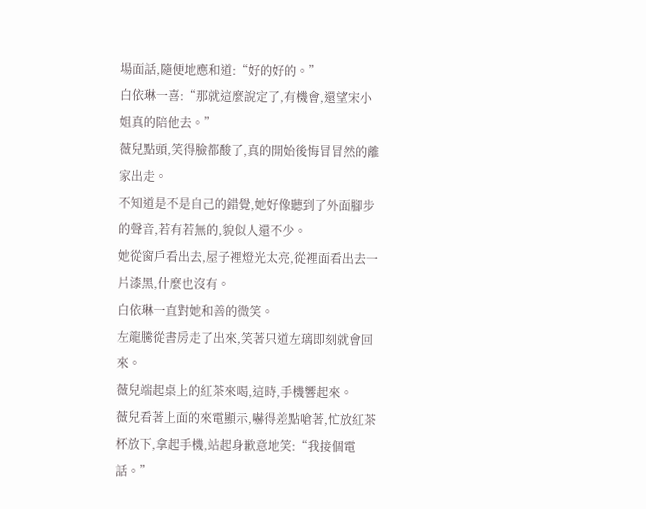場面話,隨便地應和道:“好的好的。”
白依琳一喜:“那就這麼說定了,有機會,還望宋小姐真的陪他去。”
薇兒點頭,笑得臉都酸了,真的開始後悔冒冒然的離家出走。
不知道是不是自己的錯覺,她好像聽到了外面腳步的聲音,若有若無的,貌似人還不少。
她從窗戶看出去,屋子裡燈光太亮,從裡面看出去一片漆黑,什麼也沒有。
白依琳一直對她和善的微笑。
左龍騰從書房走了出來,笑著只道左璃即刻就會回來。
薇兒端起桌上的紅茶來喝,這時,手機響起來。
薇兒看著上面的來電顯示,嚇得差點嗆著,忙放紅茶杯放下,拿起手機,站起身歉意地笑:“我接個電話。”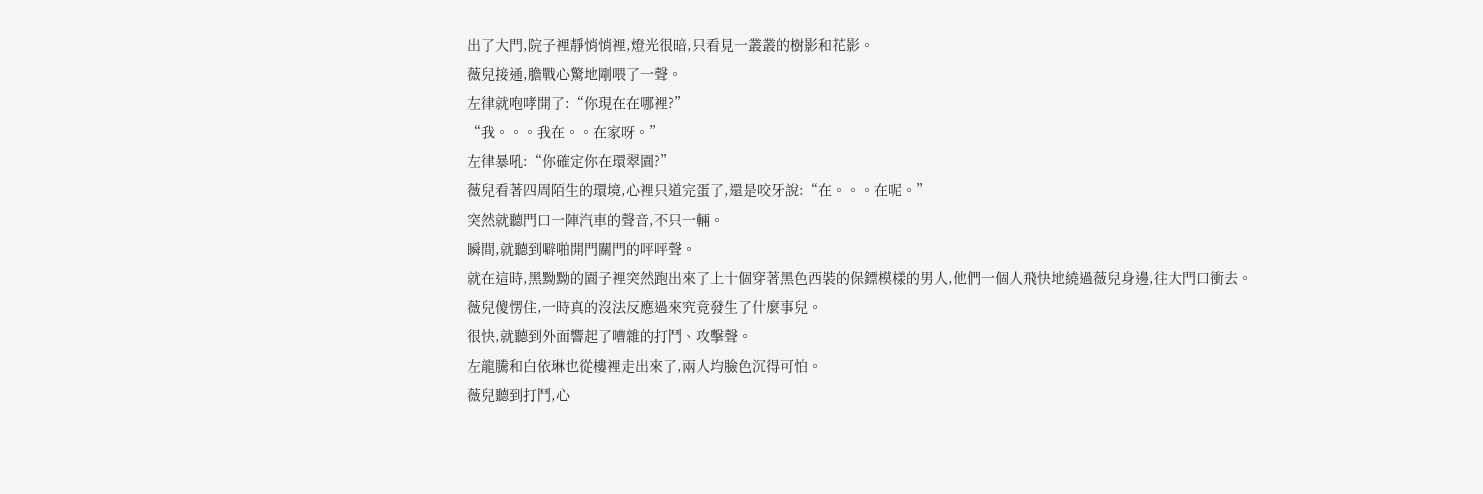出了大門,院子裡靜悄悄裡,燈光很暗,只看見一叢叢的樹影和花影。
薇兒接通,膽戰心驚地剛喂了一聲。
左律就咆哮開了:“你現在在哪裡?”
“我。。。我在。。在家呀。”
左律暴吼:“你確定你在環翠園?”
薇兒看著四周陌生的環境,心裡只道完蛋了,還是咬牙說:“在。。。在呢。”
突然就聽門口一陣汽車的聲音,不只一輛。
瞬間,就聽到噼啪開門關門的呯呯聲。
就在這時,黑黝黝的園子裡突然跑出來了上十個穿著黑色西裝的保鏢模樣的男人,他們一個人飛快地繞過薇兒身邊,往大門口衝去。
薇兒傻愣住,一時真的沒法反應過來究竟發生了什麼事兒。
很快,就聽到外面響起了嘈雜的打鬥、攻擊聲。
左龍騰和白依琳也從樓裡走出來了,兩人均臉色沉得可怕。
薇兒聽到打鬥,心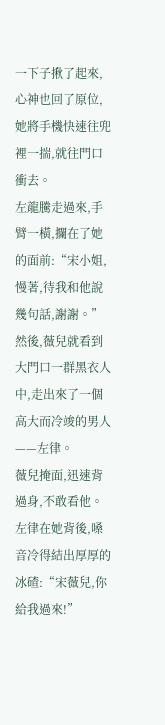一下子揪了起來,心神也回了原位,她將手機快速往兜裡一揣,就往門口衝去。
左龍騰走過來,手臂一橫,攔在了她的面前:“宋小姐,慢著,待我和他說幾句話,謝謝。”
然後,薇兒就看到大門口一群黑衣人中,走出來了一個高大而冷竣的男人——左律。
薇兒掩面,迅速背過身,不敢看他。
左律在她背後,嗓音冷得結出厚厚的冰碴:“宋薇兒,你給我過來!”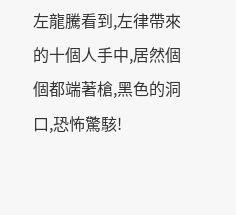左龍騰看到,左律帶來的十個人手中,居然個個都端著槍,黑色的洞口,恐怖驚駭!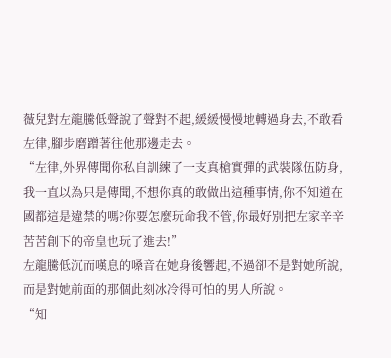薇兒對左龍騰低聲說了聲對不起,緩緩慢慢地轉過身去,不敢看左律,腳步磨蹭著往他那邊走去。
“左律,外界傳聞你私自訓練了一支真槍實彈的武裝隊伍防身,我一直以為只是傳聞,不想你真的敢做出這種事情,你不知道在國都這是違禁的嗎?你要怎麼玩命我不管,你最好別把左家辛辛苦苦創下的帝皇也玩了進去!”
左龍騰低沉而嘆息的嗓音在她身後響起,不過卻不是對她所說,而是對她前面的那個此刻冰冷得可怕的男人所說。
“知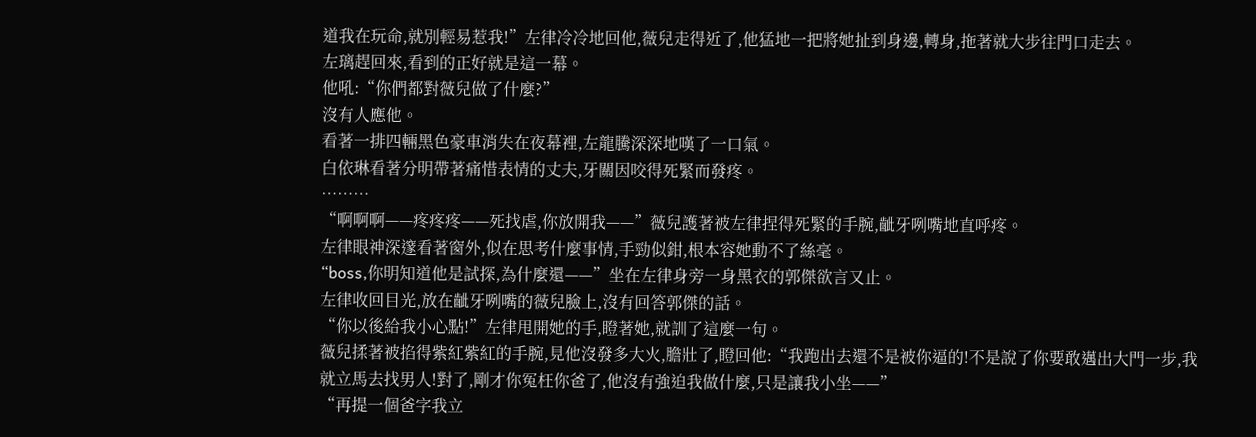道我在玩命,就別輕易惹我!”左律冷冷地回他,薇兒走得近了,他猛地一把將她扯到身邊,轉身,拖著就大步往門口走去。
左璃趕回來,看到的正好就是這一幕。
他吼:“你們都對薇兒做了什麼?”
沒有人應他。
看著一排四輛黑色豪車消失在夜幕裡,左龍騰深深地嘆了一口氣。
白依琳看著分明帶著痛惜表情的丈夫,牙關因咬得死緊而發疼。
………
“啊啊啊——疼疼疼——死找虐,你放開我——”薇兒護著被左律捏得死緊的手腕,齜牙咧嘴地直呼疼。
左律眼神深邃看著窗外,似在思考什麼事情,手勁似鉗,根本容她動不了絲毫。
“boss,你明知道他是試探,為什麼還——”坐在左律身旁一身黑衣的郭傑欲言又止。
左律收回目光,放在齜牙咧嘴的薇兒臉上,沒有回答郭傑的話。
“你以後給我小心點!”左律甩開她的手,瞪著她,就訓了這麼一句。
薇兒揉著被掐得紫紅紫紅的手腕,見他沒發多大火,膽壯了,瞪回他:“我跑出去還不是被你逼的!不是說了你要敢邁出大門一步,我就立馬去找男人!對了,剛才你冤枉你爸了,他沒有強迫我做什麼,只是讓我小坐——”
“再提一個爸字我立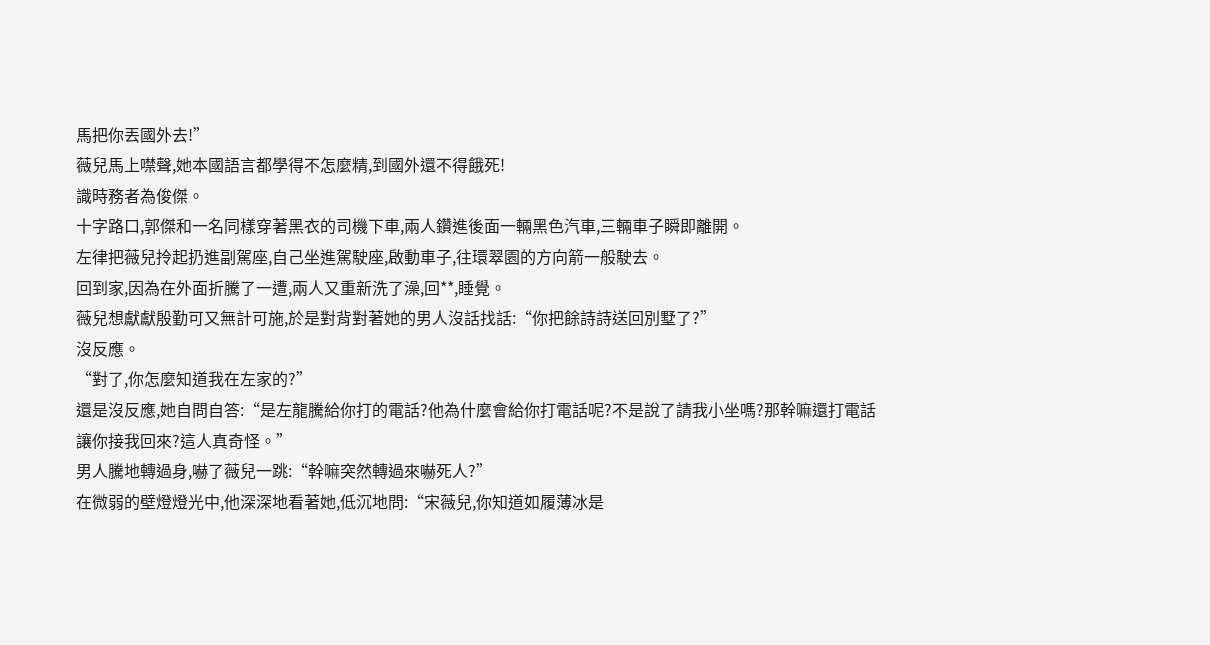馬把你丟國外去!”
薇兒馬上噤聲,她本國語言都學得不怎麼精,到國外還不得餓死!
識時務者為俊傑。
十字路口,郭傑和一名同樣穿著黑衣的司機下車,兩人鑽進後面一輛黑色汽車,三輛車子瞬即離開。
左律把薇兒拎起扔進副駕座,自己坐進駕駛座,啟動車子,往環翠園的方向箭一般駛去。
回到家,因為在外面折騰了一遭,兩人又重新洗了澡,回**,睡覺。
薇兒想獻獻殷勤可又無計可施,於是對背對著她的男人沒話找話:“你把餘詩詩送回別墅了?”
沒反應。
“對了,你怎麼知道我在左家的?”
還是沒反應,她自問自答:“是左龍騰給你打的電話?他為什麼會給你打電話呢?不是說了請我小坐嗎?那幹嘛還打電話讓你接我回來?這人真奇怪。”
男人騰地轉過身,嚇了薇兒一跳:“幹嘛突然轉過來嚇死人?”
在微弱的壁燈燈光中,他深深地看著她,低沉地問:“宋薇兒,你知道如履薄冰是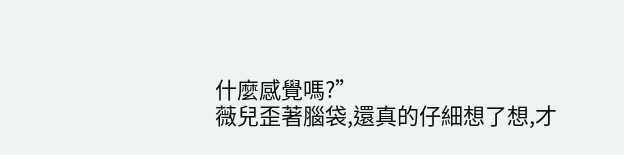什麼感覺嗎?”
薇兒歪著腦袋,還真的仔細想了想,才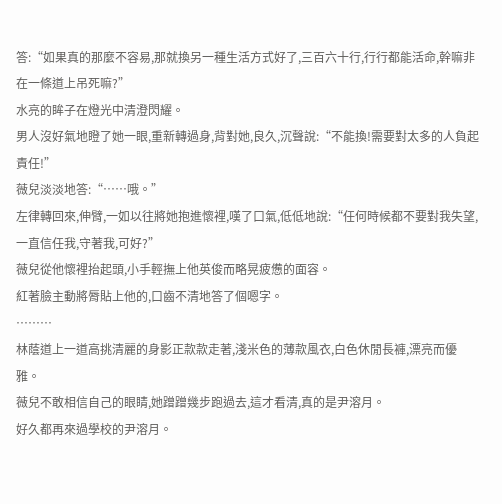答:“如果真的那麼不容易,那就換另一種生活方式好了,三百六十行,行行都能活命,幹嘛非在一條道上吊死嘛?”
水亮的眸子在燈光中清澄閃耀。
男人沒好氣地瞪了她一眼,重新轉過身,背對她,良久,沉聲說:“不能換!需要對太多的人負起責任!”
薇兒淡淡地答:“……哦。”
左律轉回來,伸臂,一如以往將她抱進懷裡,嘆了口氣,低低地說:“任何時候都不要對我失望,一直信任我,守著我,可好?”
薇兒從他懷裡抬起頭,小手輕撫上他英俊而略晃疲憊的面容。
紅著臉主動將脣貼上他的,口齒不清地答了個嗯字。
………
林蔭道上一道高挑清麗的身影正款款走著,淺米色的薄款風衣,白色休閒長褲,漂亮而優雅。
薇兒不敢相信自己的眼睛,她蹭蹭幾步跑過去,這才看清,真的是尹溶月。
好久都再來過學校的尹溶月。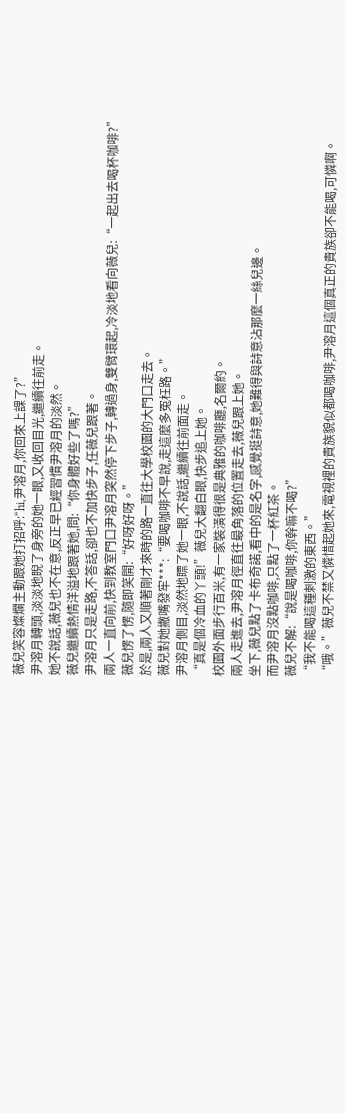薇兒笑容燦爛主動跟她打招呼:“hi,尹溶月,你回來上課了?”
尹溶月轉頭,淡淡地睨了身旁的她一眼,又收回目光,繼續往前走。
她不說話,薇兒也不在意,反正早已經習慣尹溶月的淡然。
薇兒繼續熱情洋溢地跟著她,問:“你身體好些了嗎?”
尹溶月只是走路,不答話,卻也不加快步子,任薇兒跟著。
兩人一直向前,快到教室門口尹溶月突然停下步子,轉過身,雙臂環起,冷淡地看向薇兒:“一起出去喝杯咖啡?”
薇兒愣了愣,隨即笑開:“好呀好呀。”
於是,兩人又順著剛才來時的路一直往大學校園的大門口走去。
薇兒對她撇嘴發牢***:“要喝咖啡不早說,走這麼多冤枉路。”
尹溶月側目,淡然地瞟了她一眼,不說話,繼續往前面走。
“真是個冷血的丫頭!”薇兒大翻白眼,快步追上她。
校園外面步行百米,有一家裝潢得很是典雅的咖啡廳,名爾約。
兩人走進去,尹溶月徑直往最角落的位置走去,薇兒跟上她。
坐下,薇兒點了卡布奇諾,看中的是名字,感覺挺詩意,她難得與詩意沾那麼一絲兒邊。
而尹溶月沒點咖啡,只點了一杯紅茶。
薇兒不解:“說是喝咖啡,你幹嘛不喝?”
“我不能喝這種刺激的東西。”
“哦。”薇兒不禁又憐惜起她來,電視裡的貴族貌似都喝咖啡,尹溶月這個真正的貴族卻不能喝,可憐啊。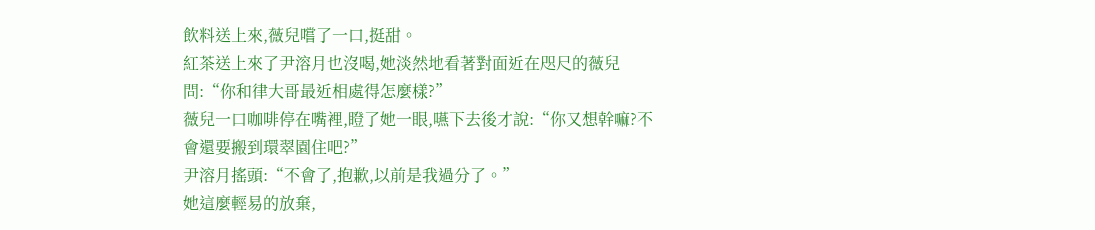飲料送上來,薇兒嚐了一口,挺甜。
紅茶送上來了尹溶月也沒喝,她淡然地看著對面近在咫尺的薇兒問:“你和律大哥最近相處得怎麼樣?”
薇兒一口咖啡停在嘴裡,瞪了她一眼,嚥下去後才說:“你又想幹嘛?不會還要搬到環翠園住吧?”
尹溶月搖頭:“不會了,抱歉,以前是我過分了。”
她這麼輕易的放棄,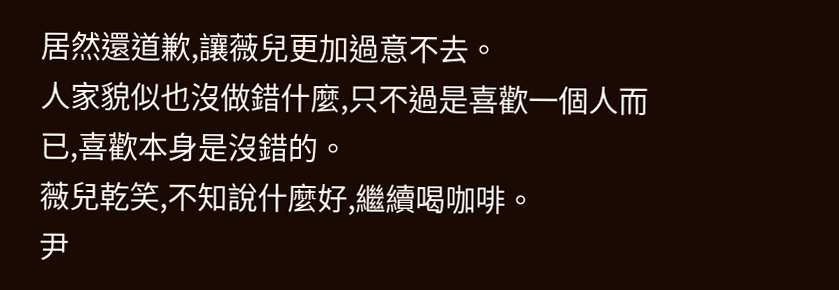居然還道歉,讓薇兒更加過意不去。
人家貌似也沒做錯什麼,只不過是喜歡一個人而已,喜歡本身是沒錯的。
薇兒乾笑,不知說什麼好,繼續喝咖啡。
尹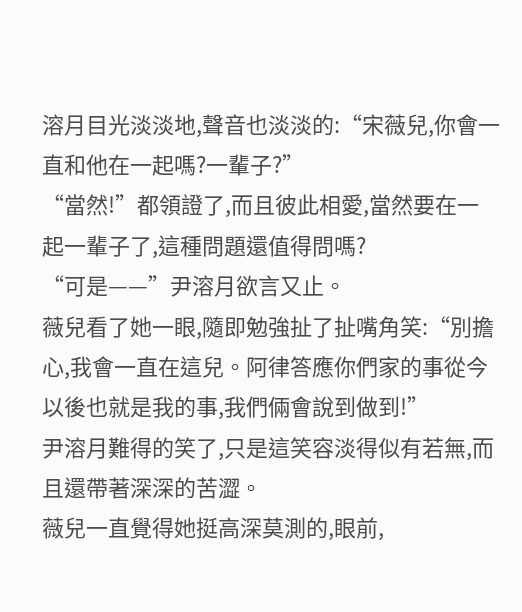溶月目光淡淡地,聲音也淡淡的:“宋薇兒,你會一直和他在一起嗎?一輩子?”
“當然!”都領證了,而且彼此相愛,當然要在一起一輩子了,這種問題還值得問嗎?
“可是——”尹溶月欲言又止。
薇兒看了她一眼,隨即勉強扯了扯嘴角笑:“別擔心,我會一直在這兒。阿律答應你們家的事從今以後也就是我的事,我們倆會說到做到!”
尹溶月難得的笑了,只是這笑容淡得似有若無,而且還帶著深深的苦澀。
薇兒一直覺得她挺高深莫測的,眼前,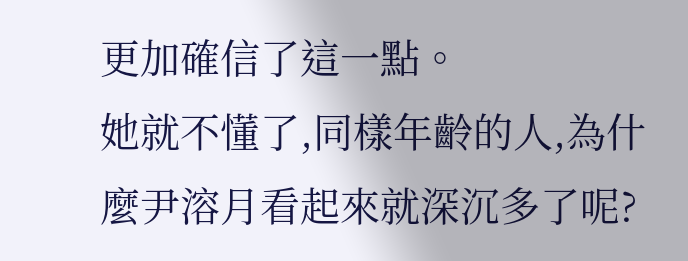更加確信了這一點。
她就不懂了,同樣年齡的人,為什麼尹溶月看起來就深沉多了呢?